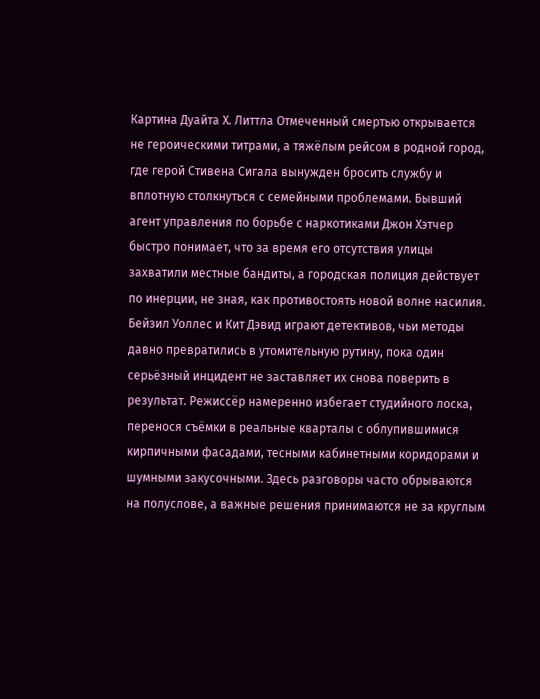Картина Дуайта Х. Литтла Отмеченный смертью открывается не героическими титрами, а тяжёлым рейсом в родной город, где герой Стивена Сигала вынужден бросить службу и вплотную столкнуться с семейными проблемами. Бывший агент управления по борьбе с наркотиками Джон Хэтчер быстро понимает, что за время его отсутствия улицы захватили местные бандиты, а городская полиция действует по инерции, не зная, как противостоять новой волне насилия. Бейзил Уоллес и Кит Дэвид играют детективов, чьи методы давно превратились в утомительную рутину, пока один серьёзный инцидент не заставляет их снова поверить в результат. Режиссёр намеренно избегает студийного лоска, перенося съёмки в реальные кварталы с облупившимися кирпичными фасадами, тесными кабинетными коридорами и шумными закусочными. Здесь разговоры часто обрываются на полуслове, а важные решения принимаются не за круглым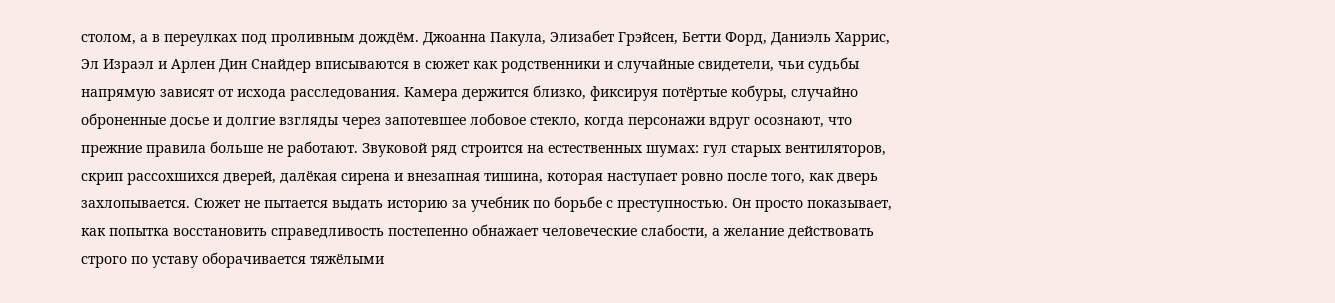столом, а в переулках под проливным дождём. Джоанна Пакула, Элизабет Грэйсен, Бетти Форд, Даниэль Харрис, Эл Израэл и Арлен Дин Снайдер вписываются в сюжет как родственники и случайные свидетели, чьи судьбы напрямую зависят от исхода расследования. Камера держится близко, фиксируя потёртые кобуры, случайно оброненные досье и долгие взгляды через запотевшее лобовое стекло, когда персонажи вдруг осознают, что прежние правила больше не работают. Звуковой ряд строится на естественных шумах: гул старых вентиляторов, скрип рассохшихся дверей, далёкая сирена и внезапная тишина, которая наступает ровно после того, как дверь захлопывается. Сюжет не пытается выдать историю за учебник по борьбе с преступностью. Он просто показывает, как попытка восстановить справедливость постепенно обнажает человеческие слабости, а желание действовать строго по уставу оборачивается тяжёлыми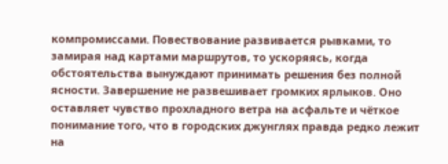компромиссами. Повествование развивается рывками, то замирая над картами маршрутов, то ускоряясь, когда обстоятельства вынуждают принимать решения без полной ясности. Завершение не развешивает громких ярлыков. Оно оставляет чувство прохладного ветра на асфальте и чёткое понимание того, что в городских джунглях правда редко лежит на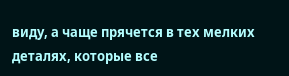виду, а чаще прячется в тех мелких деталях, которые все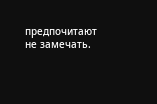предпочитают не замечать.